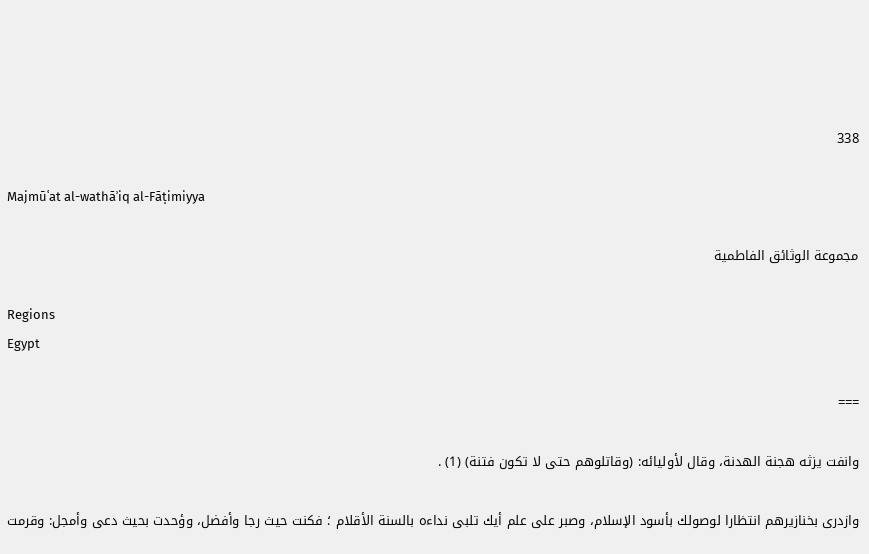338

Majmūʿat al-wathāʾiq al-Fāṭimiyya

مجموعة الوثائق الفاطمية

Regions
Egypt

===

وانفت يزثه هجنة الهدنة، وقال لأوليائه: (وقاتلوهم حتى لا تكون فتنة) (1) .

وازدرى بخنازيرهم انتظارا لوصولك بأسود الإسلام، وصبر على علم أيك تلبى نداءه بالسنة الأقلام ؛ فكنت حيث رجا وأفضل، وؤحدت بحيث دعى وأمجل: وقرمت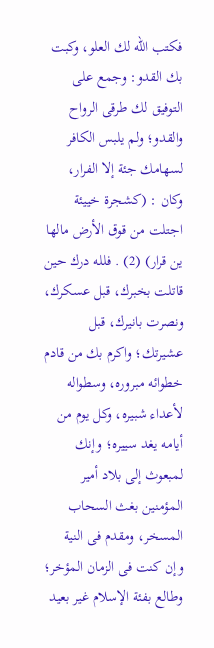فكتب الله لك العلو، وكبت بك القدو: وجمع على التوفيق لك طرقى الرواح والقدو؛ ولم يلبس الكافر لسهامك جئة إلا الفرار، وكان : (كشجرة خييئة اجتلت من قوق الأرض مالها ين قرار) (2) . فلله درك حين قاتلت بخبرك، قبل عسكرك، ونصرت بانيرك، قبل عشيرتك؛ واكرم بك من قادم خطوائه مبروره، وسطواله لأعداء شبيره، وكل يوم من أيامه يغد سييره؛ وإنك لمبعوث إلى بلاد أمير المؤمنين بغث السحاب المسخر، ومقدم فى النية وإن كنت فى الزمان المؤخر؛ وطالع بفئة الإسلام غير بعيد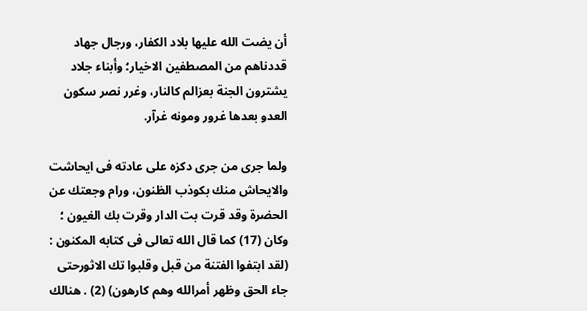أن يضت الله عليها بلاد الكفار، ورجال جهاد قددناهم من المصطفين الاخيار؛ وأبناء جلاد يشترون الجنة بعزالم كالنار، وغرر نصر سكون العدو بعدها غرور ومونه غرآر.

ولما جرى من جرى دكزه على عادته فى ايحاشت والايحاش منك بكوذب الظنون، ورام وجعتك عن الحضرة وقد قرت بت الدار وقرت بك الغيون ؛ وكان (17) كما قال الله تعالى فى كتابه المكنون : (لقد ابتفوا الفتنة من قبل وقلبوا تك الاثورحتى جاء الحق وظهر أمرالله وهم كارهون) (2) . هنالك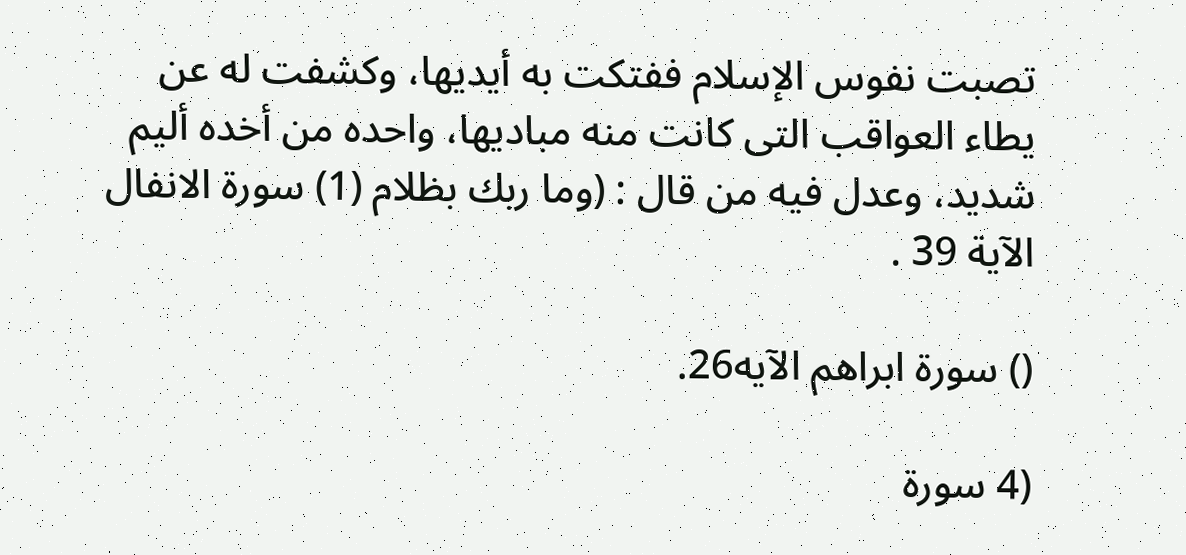تصبت نفوس الإسلام ففتكت به أيديها، وكشفت له عن يطاء العواقب التى كانت منه مباديها، واحده من أخده أليم شديد، وعدل فيه من قال : (وما ربك بظلام (1) سورة الانفال الآية 39 .

() سورة ابراهم الآيه26.

(4 سورة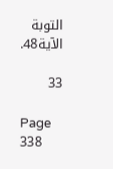التوبة الآية48.

33

Page 338